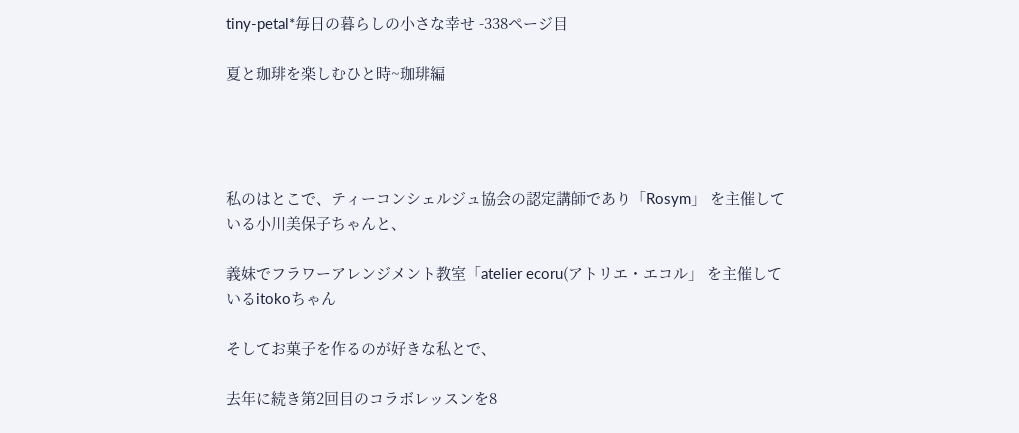tiny-petal*毎日の暮らしの小さな幸せ -338ページ目

夏と珈琲を楽しむひと時~珈琲編




私のはとこで、ティーコンシェルジュ協会の認定講師であり「Rosym」 を主催している小川美保子ちゃんと、

義妹でフラワーアレンジメント教室「atelier ecoru(アトリエ・エコル」 を主催しているitokoちゃん

そしてお菓子を作るのが好きな私とで、

去年に続き第2回目のコラボレッスンを8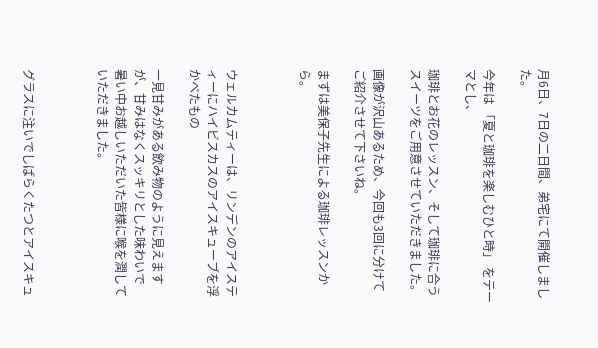月6日、7日の二日間、弟宅にて開催しました。

今年は 「夏と珈琲を楽しむひと時」 をテーマとし、

珈琲とお花のレッスン、そして珈琲に合うスイーツをご用意させていただきました。

画像が沢山あるため、今回も3回に分けてご紹介させて下さいね。

まずは美保子先生による珈琲レッスンから。



ウェルカムティーは、リンデンのアイスティーにハイビスカスのアイスキューブを浮かべたもの

一見甘みがある飲み物のように見えますが、甘みはなくスッキリとした味わいで
暑い中お越しいただいた皆様に喉を潤していただきました。



グラスに注いでしばらくたつとアイスキュ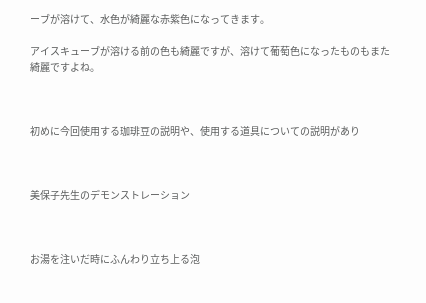ーブが溶けて、水色が綺麗な赤紫色になってきます。

アイスキューブが溶ける前の色も綺麗ですが、溶けて葡萄色になったものもまた綺麗ですよね。



初めに今回使用する珈琲豆の説明や、使用する道具についての説明があり



美保子先生のデモンストレーション



お湯を注いだ時にふんわり立ち上る泡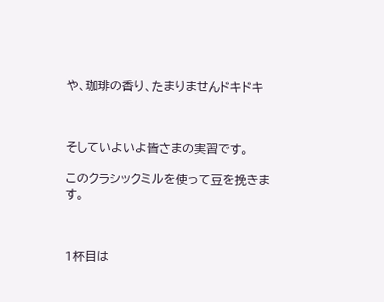や、珈琲の香り、たまりませんドキドキ



そしていよいよ皆さまの実習です。

このクラシックミルを使って豆を挽きます。



1杯目は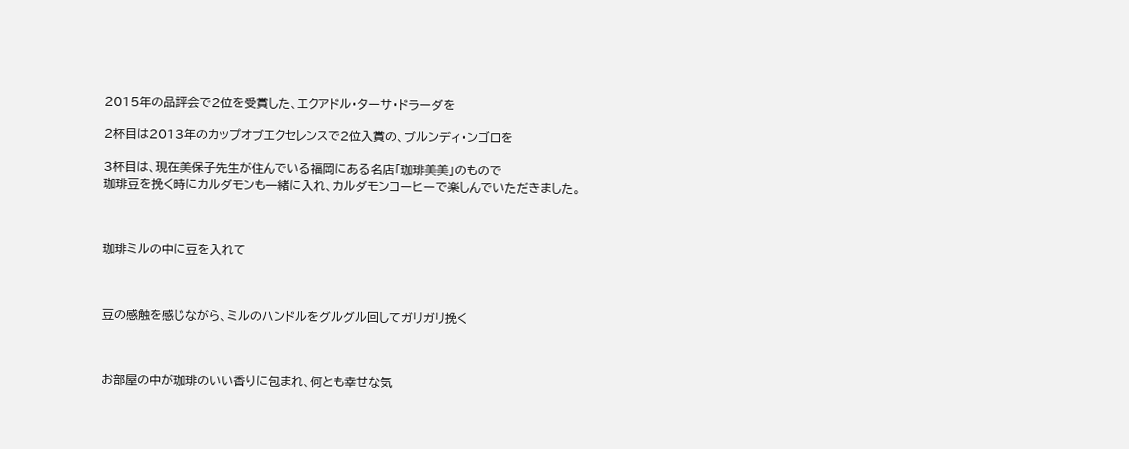2015年の品評会で2位を受賞した、エクアドル・ターサ・ドラーダを

2杯目は2013年のカップオブエクセレンスで2位入賞の、ブルンディ・ンゴロを

3杯目は、現在美保子先生が住んでいる福岡にある名店「珈琲美美」のもので
珈琲豆を挽く時にカルダモンも一緒に入れ、カルダモンコーヒーで楽しんでいただきました。



珈琲ミルの中に豆を入れて



豆の感触を感じながら、ミルのハンドルをグルグル回してガリガリ挽く



お部屋の中が珈琲のいい香りに包まれ、何とも幸せな気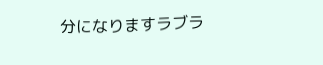分になりますラブラ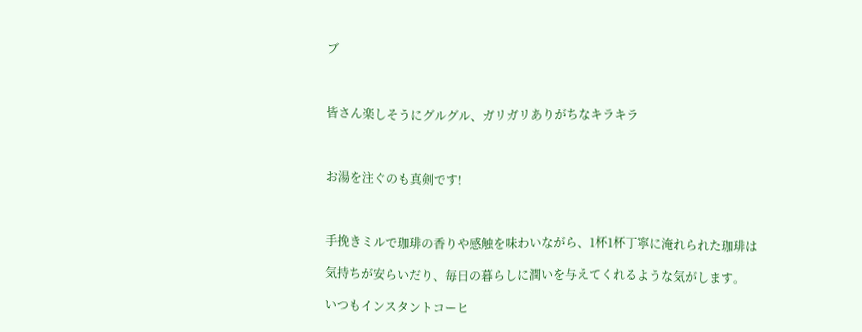ブ



皆さん楽しそうにグルグル、ガリガリありがちなキラキラ



お湯を注ぐのも真剣です!



手挽きミルで珈琲の香りや感触を味わいながら、1杯1杯丁寧に淹れられた珈琲は

気持ちが安らいだり、毎日の暮らしに潤いを与えてくれるような気がします。

いつもインスタントコーヒ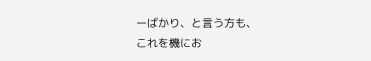ーばかり、と言う方も、
これを機にお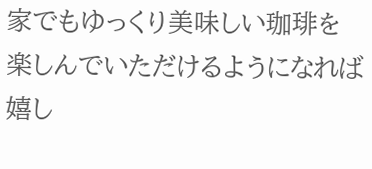家でもゆっくり美味しい珈琲を楽しんでいただけるようになれば嬉し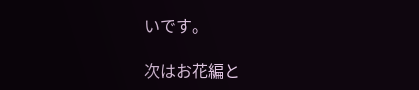いです。

次はお花編と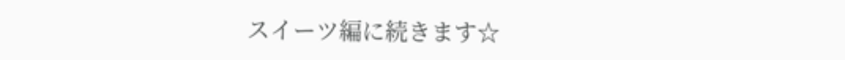スイーツ編に続きます☆